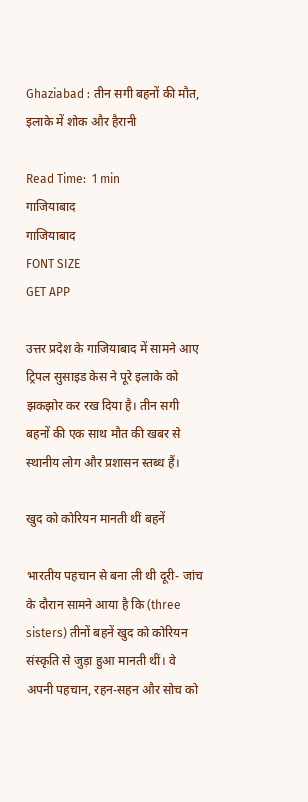Ghaziabad : तीन सगी बहनों की मौत, इलाके में शोक और हैरानी

Read Time:  1 min
गाजियाबाद
गाजियाबाद
FONT SIZE
GET APP

उत्तर प्रदेश के गाजियाबाद में सामने आए ट्रिपल सुसाइड केस ने पूरे इलाके को झकझोर कर रख दिया है। तीन सगी बहनों की एक साथ मौत की खबर से स्थानीय लोग और प्रशासन स्तब्ध हैं।

खुद को कोरियन मानती थीं बहनें

भारतीय पहचान से बना ली थी दूरी- जांच के दौरान सामने आया है कि (three sisters) तीनों बहनें खुद को कोरियन संस्कृति से जुड़ा हुआ मानती थीं। वे अपनी पहचान, रहन-सहन और सोच को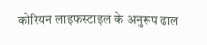कोरियन लाइफस्टाइल के अनुरूप ढाल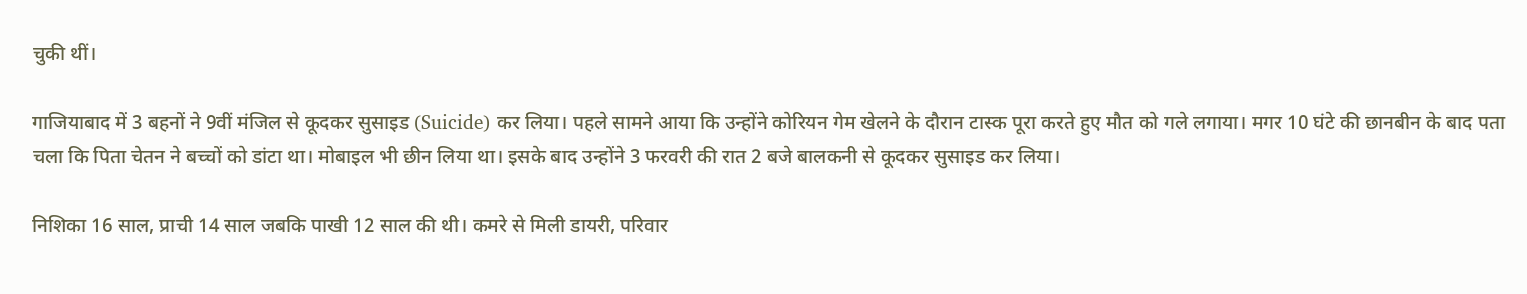चुकी थीं।

गाजियाबाद में 3 बहनों ने 9वीं मंजिल से कूदकर सुसाइड (Suicide) कर लिया। पहले सामने आया कि उन्होंने कोरियन गेम खेलने के दौरान टास्क पूरा करते हुए मौत को गले लगाया। मगर 10 घंटे की छानबीन के बाद पता चला कि पिता चेतन ने बच्चों को डांटा था। मोबाइल भी छीन लिया था। इसके बाद उन्होंने 3 फरवरी की रात 2 बजे बालकनी से कूदकर सुसाइड कर लिया।

निशिका 16 साल, प्राची 14 साल जबकि पाखी 12 साल की थी। कमरे से मिली डायरी, परिवार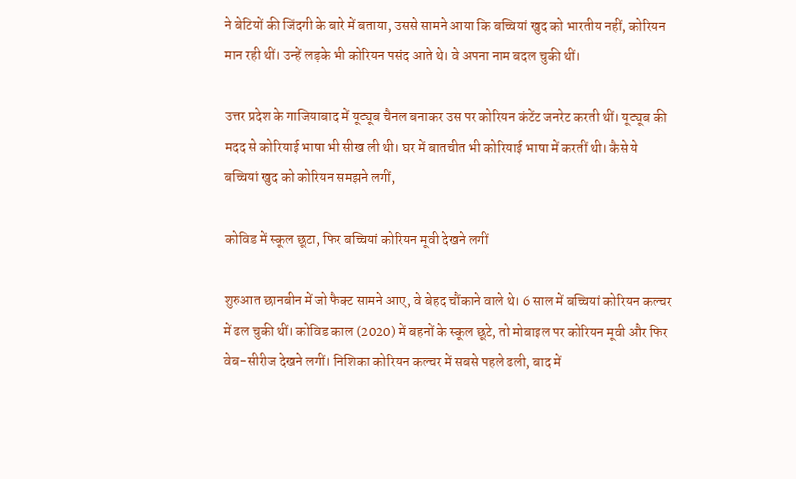ने बेटियों की जिंदगी के बारे में बताया, उससे सामने आया कि बच्चियां खुद को भारतीय नहीं, कोरियन मान रही थीं। उन्हें लड़के भी कोरियन पसंद आते थे। वे अपना नाम बदल चुकी थीं।

उत्तर प्रदेश के गाजियाबाद में यूट्यूब चैनल बनाकर उस पर कोरियन कंटेंट जनरेट करती थीं। यूट्यूब की मदद से कोरियाई भाषा भी सीख ली थी। घर में बातचीत भी कोरियाई भाषा में करतीं थी। कैसे ये बच्चियां खुद को कोरियन समझने लगीं,

कोविड में स्कूल छूटा, फिर बच्चियां कोरियन मूवी देखने लगीं

शुरुआत छानबीन में जो फैक्ट सामने आए, वे बेहद चौंकाने वाले थे। 6 साल में बच्चियां कोरियन कल्चर में ढल चुकी थीं। कोविड काल (2020) में बहनों के स्कूल छूटे, तो मोबाइल पर कोरियन मूवी और फिर वेब-सीरीज देखने लगीं। निशिका कोरियन कल्चर में सबसे पहले ढली, बाद में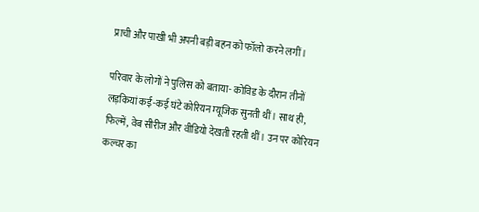प्राची और पाखी भी अपनी बड़ी बहन को फॉलो करने लगीं।

परिवार के लोगों ने पुलिस को बताया- कोविड के दौरान तीनों लड़कियां कई-कई घंटे कोरियन म्यूजिक सुनती थीं। साथ ही, फिल्में, वेब सीरीज और वीडियो देखती रहती थीं। उन पर कोरियन कल्चर का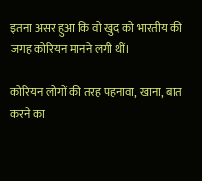इतना असर हुआ कि वो खुद को भारतीय की जगह कोरियन मानने लगी थीं।

कोरियन लोगों की तरह पहनावा, खाना, बात करने का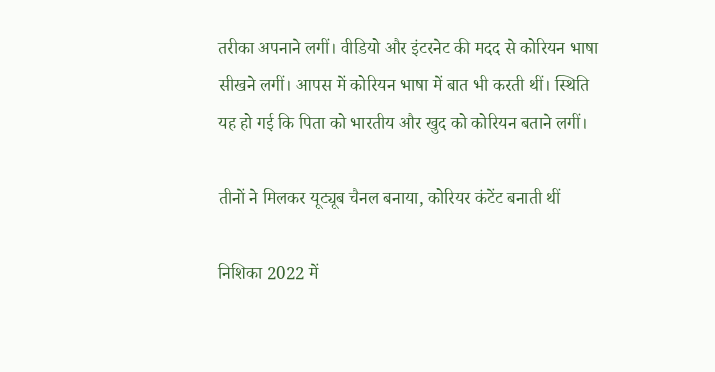तरीका अपनाने लगीं। वीडियो और इंटरनेट की मदद से कोरियन भाषा सीखने लगीं। आपस में कोरियन भाषा में बात भी करती थीं। स्थिति यह हो गई कि पिता को भारतीय और खुद को कोरियन बताने लगीं।

तीनों ने मिलकर यूट्यूब चैनल बनाया, कोरियर कंटेंट बनाती थीं

निशिका 2022 में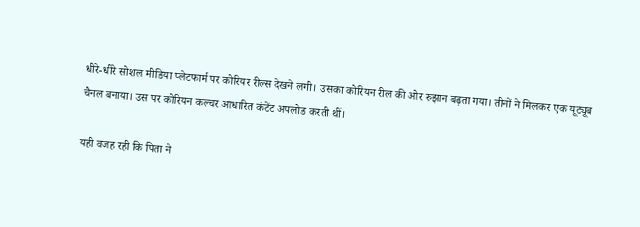धीरे-धीरे सोशल मीडिया प्लेटफार्म पर कोरियर रील्स देखने लगी। उसका कोरियन रील की ओर रुझान बढ़ता गया। तीनों ने मिलकर एक यूट्यूब चैनल बनाया। उस पर कोरियन कल्चर आधारित कंटेंट अपलोड करती थीं।

यही वजह रही कि पिता ने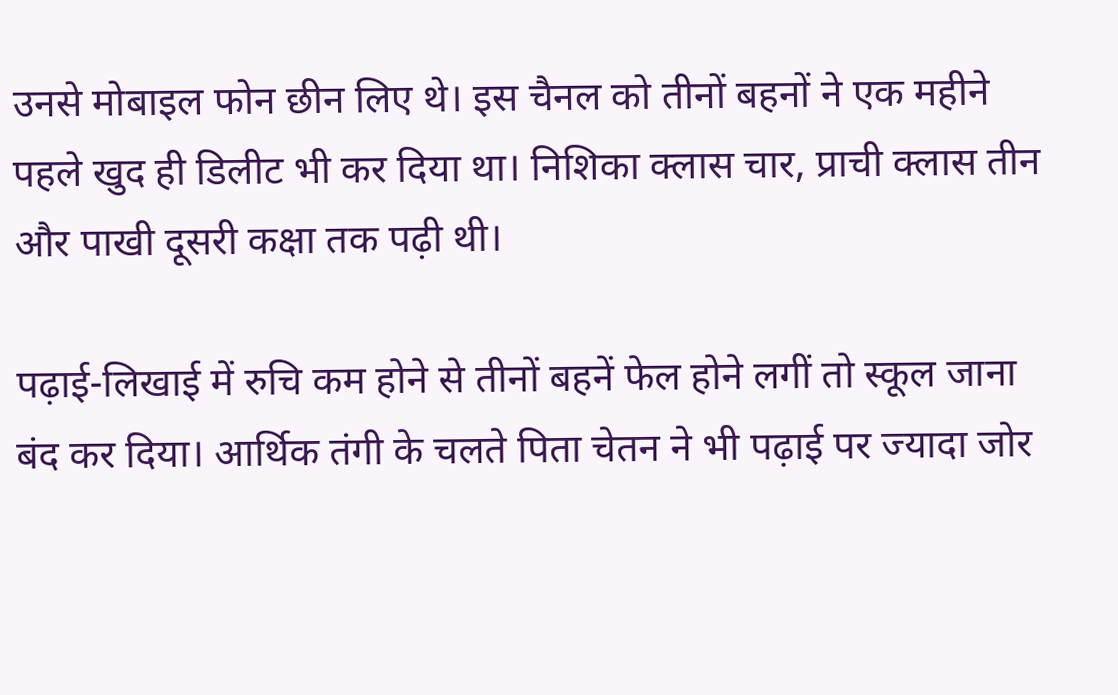उनसे मोबाइल फोन छीन लिए थे। इस चैनल को तीनों बहनों ने एक महीने पहले खुद ही डिलीट भी कर दिया था। निशिका क्लास चार, प्राची क्लास तीन और पाखी दूसरी कक्षा तक पढ़ी थी।

पढ़ाई-लिखाई में रुचि कम होने से तीनों बहनें फेल होने लगीं तो स्कूल जाना बंद कर दिया। आर्थिक तंगी के चलते पिता चेतन ने भी पढ़ाई पर ज्यादा जोर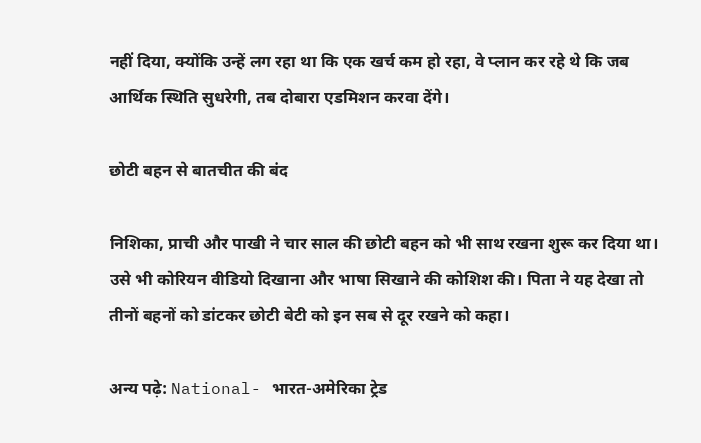नहीं दिया, क्योंकि उन्हें लग रहा था कि एक खर्च कम हो रहा, वे प्लान कर रहे थे कि जब आर्थिक स्थिति सुधरेगी, तब दोबारा एडमिशन करवा देंगे।

छोटी बहन से बातचीत की बंद

निशिका, प्राची और पाखी ने चार साल की छोटी बहन को भी साथ रखना शुरू कर दिया था। उसे भी कोरियन वीडियो दिखाना और भाषा सिखाने की कोशिश की। पिता ने यह देखा तो तीनों बहनों को डांटकर छोटी बेटी को इन सब से दूर रखने को कहा।

अन्य पढ़े: National- भारत-अमेरिका ट्रेड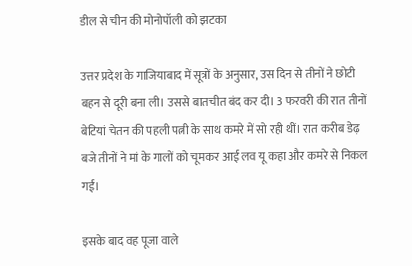डील से चीन की मोनोपॉली को झटका

उत्तर प्रदेश के गाजियाबाद में सूत्रों के अनुसार, उस दिन से तीनों ने छोटी बहन से दूरी बना ली। उससे बातचीत बंद कर दी। 3 फरवरी की रात तीनों बेटियां चेतन की पहली पत्नी के साथ कमरे में सो रही थीं। रात करीब डेढ़ बजे तीनों ने मां के गालों को चूमकर आई लव यू कहा और कमरे से निकल गईं।

इसके बाद वह पूजा वाले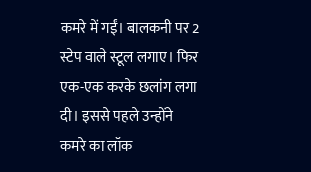कमरे में गईं। बालकनी पर 2 स्टेप वाले स्टूल लगाए। फिर एक-एक करके छलांग लगा दी। इससे पहले उन्होंने कमरे का लॉक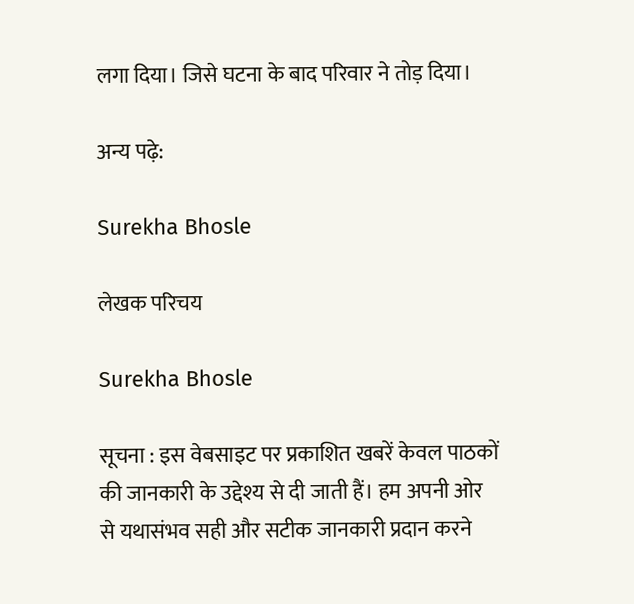लगा दिया। जिसे घटना के बाद परिवार ने तोड़ दिया।

अन्य पढ़े:

Surekha Bhosle

लेखक परिचय

Surekha Bhosle

सूचना : इस वेबसाइट पर प्रकाशित खबरें केवल पाठकों की जानकारी के उद्देश्य से दी जाती हैं। हम अपनी ओर से यथासंभव सही और सटीक जानकारी प्रदान करने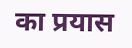का प्रयास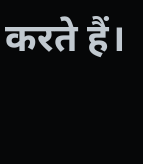करते हैं।